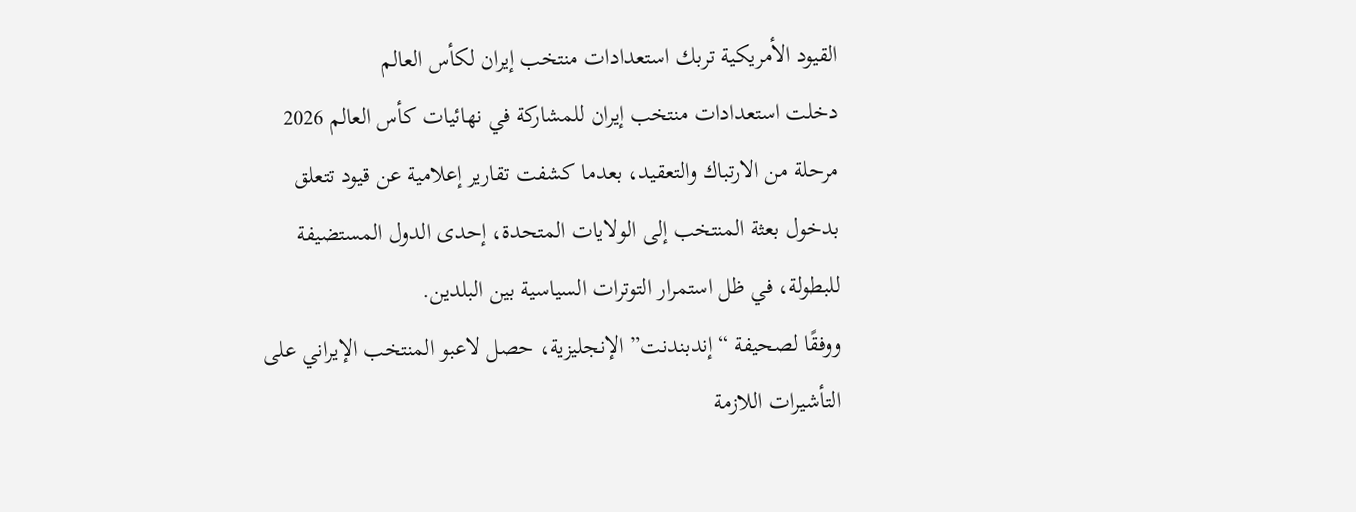القيود الأمريكية تربك استعدادات منتخب إيران لكأس العالم
دخلت استعدادات منتخب إيران للمشاركة في نهائيات كأس العالم 2026 مرحلة من الارتباك والتعقيد، بعدما كشفت تقارير إعلامية عن قيود تتعلق بدخول بعثة المنتخب إلى الولايات المتحدة، إحدى الدول المستضيفة للبطولة، في ظل استمرار التوترات السياسية بين البلدين.
ووفقًا لصحيفة “إندبندنت” الإنجليزية، حصل لاعبو المنتخب الإيراني على التأشيرات اللازمة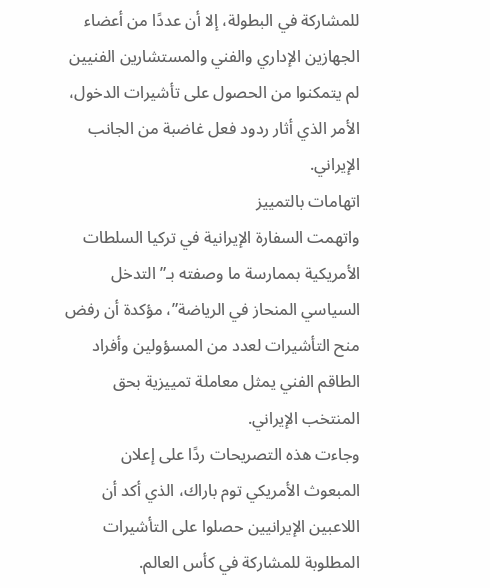للمشاركة في البطولة، إلا أن عددًا من أعضاء الجهازين الإداري والفني والمستشارين الفنيين لم يتمكنوا من الحصول على تأشيرات الدخول، الأمر الذي أثار ردود فعل غاضبة من الجانب الإيراني.
اتهامات بالتمييز
واتهمت السفارة الإيرانية في تركيا السلطات الأمريكية بممارسة ما وصفته بـ”التدخل السياسي المنحاز في الرياضة”، مؤكدة أن رفض منح التأشيرات لعدد من المسؤولين وأفراد الطاقم الفني يمثل معاملة تمييزية بحق المنتخب الإيراني.
وجاءت هذه التصريحات ردًا على إعلان المبعوث الأمريكي توم باراك، الذي أكد أن اللاعبين الإيرانيين حصلوا على التأشيرات المطلوبة للمشاركة في كأس العالم.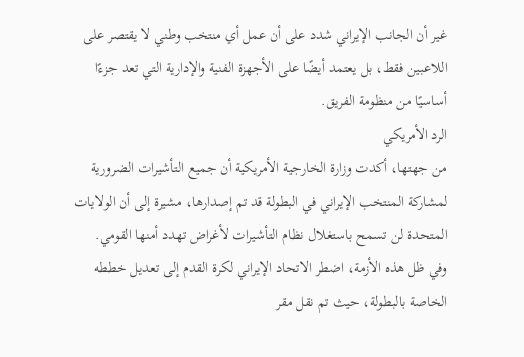غير أن الجانب الإيراني شدد على أن عمل أي منتخب وطني لا يقتصر على اللاعبين فقط، بل يعتمد أيضًا على الأجهزة الفنية والإدارية التي تعد جزءًا أساسيًا من منظومة الفريق.
الرد الأمريكي
من جهتها، أكدت وزارة الخارجية الأمريكية أن جميع التأشيرات الضرورية لمشاركة المنتخب الإيراني في البطولة قد تم إصدارها، مشيرة إلى أن الولايات المتحدة لن تسمح باستغلال نظام التأشيرات لأغراض تهدد أمنها القومي.
وفي ظل هذه الأزمة، اضطر الاتحاد الإيراني لكرة القدم إلى تعديل خططه الخاصة بالبطولة، حيث تم نقل مقر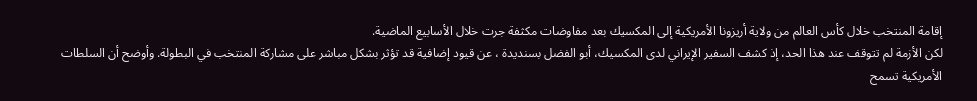إقامة المنتخب خلال كأس العالم من ولاية أريزونا الأمريكية إلى المكسيك بعد مفاوضات مكثفة جرت خلال الأسابيع الماضية.
لكن الأزمة لم تتوقف عند هذا الحد، إذ كشف السفير الإيراني لدى المكسيك، أبو الفضل بسنديدة ، عن قيود إضافية قد تؤثر بشكل مباشر على مشاركة المنتخب في البطولة. وأوضح أن السلطات الأمريكية تسمح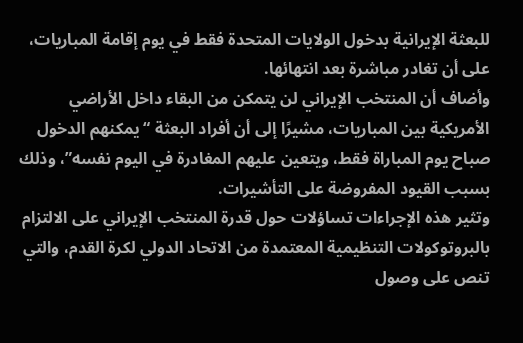للبعثة الإيرانية بدخول الولايات المتحدة فقط في يوم إقامة المباريات، على أن تغادر مباشرة بعد انتهائها.
وأضاف أن المنتخب الإيراني لن يتمكن من البقاء داخل الأراضي الأمريكية بين المباريات، مشيرًا إلى أن أفراد البعثة “يمكنهم الدخول صباح يوم المباراة فقط، ويتعين عليهم المغادرة في اليوم نفسه”، وذلك بسبب القيود المفروضة على التأشيرات.
وتثير هذه الإجراءات تساؤلات حول قدرة المنتخب الإيراني على الالتزام بالبروتوكولات التنظيمية المعتمدة من الاتحاد الدولي لكرة القدم، والتي تنص على وصول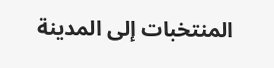المنتخبات إلى المدينة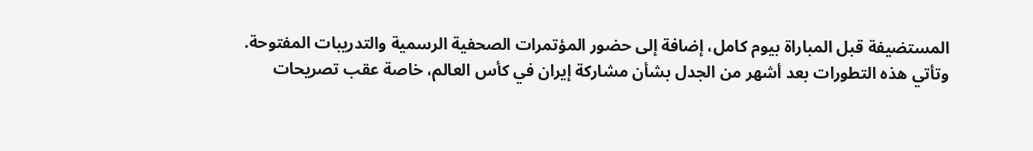المستضيفة قبل المباراة بيوم كامل، إضافة إلى حضور المؤتمرات الصحفية الرسمية والتدريبات المفتوحة.
وتأتي هذه التطورات بعد أشهر من الجدل بشأن مشاركة إيران في كأس العالم، خاصة عقب تصريحات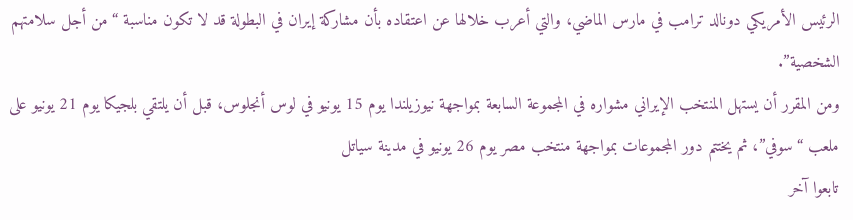الرئيس الأمريكي دونالد ترامب في مارس الماضي، والتي أعرب خلالها عن اعتقاده بأن مشاركة إيران في البطولة قد لا تكون مناسبة “من أجل سلامتهم الشخصية”.
ومن المقرر أن يستهل المنتخب الإيراني مشواره في المجموعة السابعة بمواجهة نيوزيلندا يوم 15 يونيو في لوس أنجلوس، قبل أن يلتقي بلجيكا يوم 21 يونيو على ملعب “سوفي”، ثم يختتم دور المجموعات بمواجهة منتخب مصر يوم 26 يونيو في مدينة سياتل
تابعوا آخر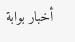أخبار بوابة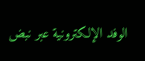الوفد الإلكترونية عبر نبض